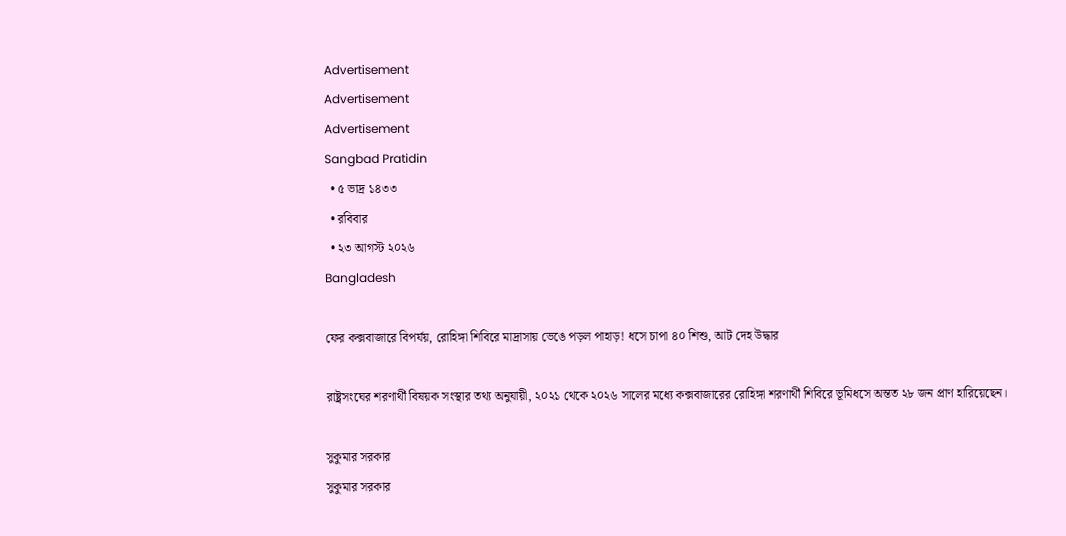Advertisement
Advertisement
Advertisement
Sangbad Pratidin
  • ৫ ভাদ্র ১৪৩৩
  • রবিবার
  • ২৩ আগস্ট ২০২৬
Bangladesh

ফের কক্সবাজারে বিপর্যয়, রোহিঙ্গা শিবিরে মাদ্রাসায় ভেঙে পড়ল পাহাড়! ধসে চাপা ৪০ শিশু, আট দেহ উদ্ধার

রাষ্ট্রসংঘের শরণার্থী বিষয়ক সংস্থার তথ্য অনুযায়ী, ২০২১ থেকে ২০২৬ সালের মধ্যে কক্সবাজারের রোহিঙ্গা শরণার্থী শিবিরে ভূমিধসে অন্তত ২৮ জন প্রাণ হারিয়েছেন।

সুকুমার সরকার
সুকুমার সরকার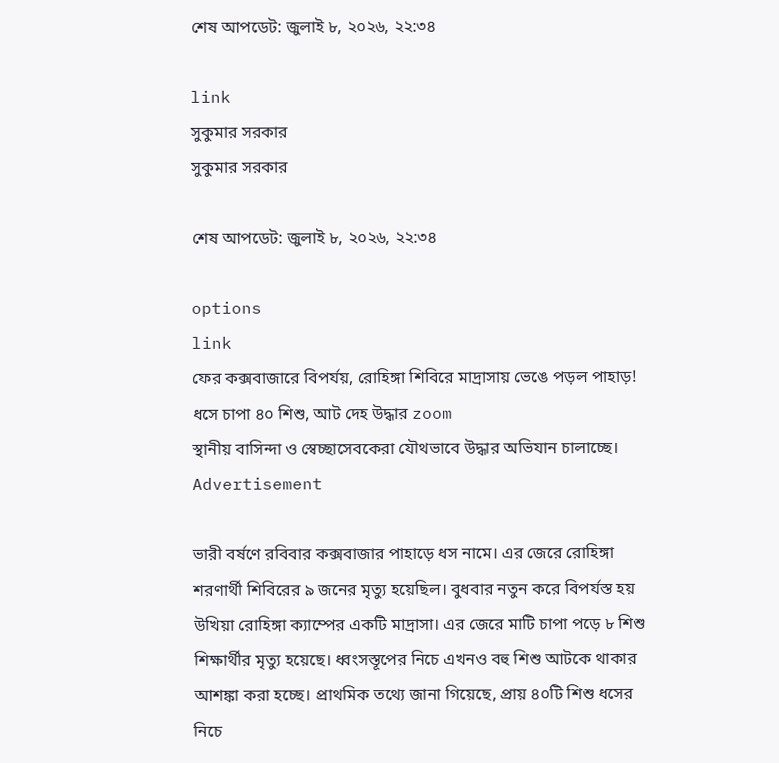শেষ আপডেট: জুলাই ৮, ২০২৬, ২২:৩৪

link
সুকুমার সরকার
সুকুমার সরকার

শেষ আপডেট: জুলাই ৮, ২০২৬, ২২:৩৪

options
link
ফের কক্সবাজারে বিপর্যয়, রোহিঙ্গা শিবিরে মাদ্রাসায় ভেঙে পড়ল পাহাড়! ধসে চাপা ৪০ শিশু, আট দেহ উদ্ধার zoom
স্থানীয় বাসিন্দা ও স্বেচ্ছাসেবকেরা যৌথভাবে উদ্ধার অভিযান চালাচ্ছে।
Advertisement

ভারী বর্ষণে রবিবার কক্সবাজার পাহাড়ে ধস নামে। এর জেরে রোহিঙ্গা শরণার্থী শিবিরের ৯ জনের মৃত্যু হয়েছিল। বুধবার নতুন করে বিপর্যস্ত হয় উখিয়া রোহিঙ্গা ক্যাম্পের একটি মাদ্রাসা। এর জেরে মাটি চাপা পড়ে ৮ শিশু শিক্ষার্থীর মৃত্যু হয়েছে। ধ্বংসস্তূপের নিচে এখনও বহু শিশু আটকে থাকার আশঙ্কা করা হচ্ছে। প্রাথমিক তথ্যে জানা গিয়েছে, প্রায় ৪০টি শিশু ধসের নিচে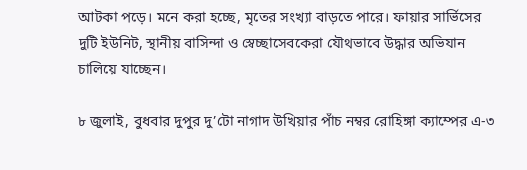আটকা পড়ে। মনে করা হচ্ছে, মৃতের সংখ্যা বাড়তে পারে। ফায়ার সার্ভিসের দুটি ইউনিট, স্থানীয় বাসিন্দা ও স্বেচ্ছাসেবকেরা যৌথভাবে উদ্ধার অভিযান চালিয়ে যাচ্ছেন।

৮ জুলাই, বুধবার দুপুর দু’টো নাগাদ উখিয়ার পাঁচ নম্বর রোহিঙ্গা ক্যাম্পের এ-৩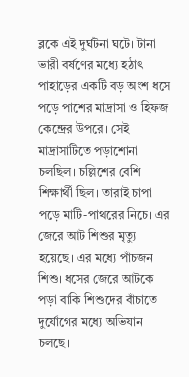ব্লকে এই দুর্ঘটনা ঘটে। টানা ভারী বর্ষণের মধ্যে হঠাৎ পাহাড়ের একটি বড় অংশ ধসে পড়ে পাশের মাদ্রাসা ও হিফজ কেন্দ্রের উপরে। সেই মাদ্রাসাটিতে পড়াশোনা চলছিল। চল্লিশের বেশি শিক্ষার্থী ছিল। তারাই চাপা পড়ে মাটি-পাথরের নিচে। এর জেরে আট শিশুর মৃত্যু হয়েছে। এর মধ্যে পাঁচজন শিশু। ধসের জেরে আটকে পড়া বাকি শিশুদের বাঁচাতে দুর্যোগের মধ্যে অভিযান চলছে।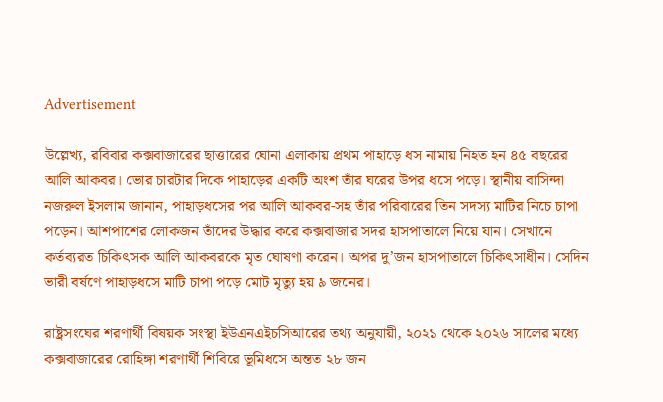Advertisement

উল্লেখ্য, রবিবার কক্সবাজারের ছাত্তারের ঘোনা এলাকায় প্রথম পাহাড়ে ধস নামায় নিহত হন ৪৫ বছরের আলি আকবর। ভোর চারটার দিকে পাহাড়ের একটি অংশ তাঁর ঘরের উপর ধসে পড়ে। স্থানীয় বাসিন্দা নজরুল ইসলাম জানান, পাহাড়ধসের পর আলি আকবর-সহ তাঁর পরিবারের তিন সদস্য মাটির নিচে চাপা পড়েন। আশপাশের লোকজন তাঁদের উদ্ধার করে কক্সবাজার সদর হাসপাতালে নিয়ে যান। সেখানে কর্তব্যরত চিকিৎসক আলি আকবরকে মৃত ঘোষণা করেন। অপর দু’জন হাসপাতালে চিকিৎসাধীন। সেদিন ভারী বর্ষণে পাহাড়ধসে মাটি চাপা পড়ে মোট মৃত্যু হয় ৯ জনের।

রাষ্ট্রসংঘের শরণার্থী বিষয়ক সংস্থা ইউএনএইচসিআরের তথ্য অনুযায়ী, ২০২১ থেকে ২০২৬ সালের মধ্যে কক্সবাজারের রোহিঙ্গা শরণার্থী শিবিরে ভূমিধসে অন্তত ২৮ জন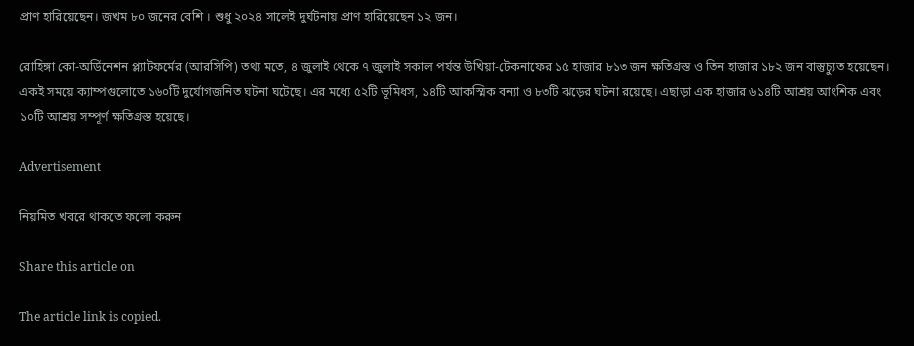প্রাণ হারিয়েছেন। জখম ৮০ জনের বেশি । শুধু ২০২৪ সালেই দুর্ঘটনায় প্রাণ হারিয়েছেন ১২ জন।

রোহিঙ্গা কো-অর্ডিনেশন প্ল্যাটফর্মের (আরসিপি) তথ্য মতে, ৪ জুলাই থেকে ৭ জুলাই সকাল পর্যন্ত উখিয়া-টেকনাফের ১৫ হাজার ৮১৩ জন ক্ষতিগ্রস্ত ও তিন হাজার ১৮২ জন বাস্তুচ্যুত হয়েছেন। একই সময়ে ক্যাম্পগুলোতে ১৬০টি দুর্যোগজনিত ঘটনা ঘটেছে। এর মধ্যে ৫২টি ভূমিধস, ১৪টি আকস্মিক বন্যা ও ৮৩টি ঝড়ের ঘটনা রয়েছে। এছাড়া এক হাজার ৬১৪টি আশ্রয় আংশিক এবং ১০টি আশ্রয় সম্পূর্ণ ক্ষতিগ্রস্ত হয়েছে।

Advertisement

নিয়মিত খবরে থাকতে ফলো করুন

Share this article on

The article link is copied.